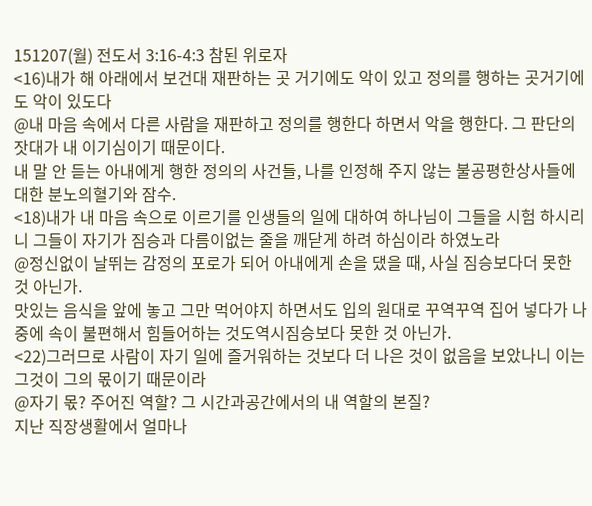151207(월) 전도서 3:16-4:3 참된 위로자
<16)내가 해 아래에서 보건대 재판하는 곳 거기에도 악이 있고 정의를 행하는 곳거기에도 악이 있도다
@내 마음 속에서 다른 사람을 재판하고 정의를 행한다 하면서 악을 행한다. 그 판단의 잣대가 내 이기심이기 때문이다.
내 말 안 듣는 아내에게 행한 정의의 사건들, 나를 인정해 주지 않는 불공평한상사들에 대한 분노의혈기와 잠수.
<18)내가 내 마음 속으로 이르기를 인생들의 일에 대하여 하나님이 그들을 시험 하시리니 그들이 자기가 짐승과 다름이없는 줄을 깨닫게 하려 하심이라 하였노라
@정신없이 날뛰는 감정의 포로가 되어 아내에게 손을 댔을 때, 사실 짐승보다더 못한 것 아닌가.
맛있는 음식을 앞에 놓고 그만 먹어야지 하면서도 입의 원대로 꾸역꾸역 집어 넣다가 나중에 속이 불편해서 힘들어하는 것도역시짐승보다 못한 것 아닌가.
<22)그러므로 사람이 자기 일에 즐거워하는 것보다 더 나은 것이 없음을 보았나니 이는 그것이 그의 몫이기 때문이라
@자기 몫? 주어진 역할? 그 시간과공간에서의 내 역할의 본질?
지난 직장생활에서 얼마나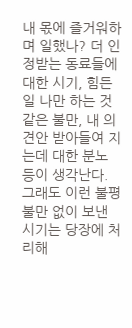내 몫에 즐거워하며 일했나? 더 인정받는 동료들에대한 시기, 힘든 일 나만 하는 것 같은 불만, 내 의견안 받아들여 지는데 대한 분노 등이 생각난다.
그래도 이런 불평불만 없이 보낸 시기는 당장에 처리해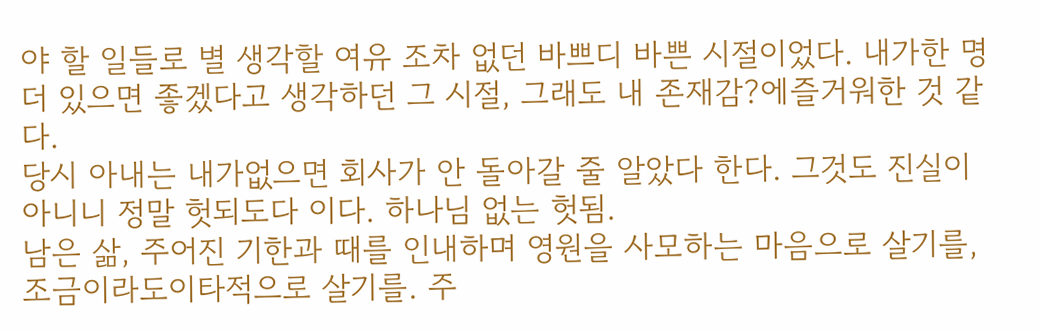야 할 일들로 별 생각할 여유 조차 없던 바쁘디 바쁜 시절이었다. 내가한 명 더 있으면 좋겠다고 생각하던 그 시절, 그래도 내 존재감?에즐거워한 것 같다.
당시 아내는 내가없으면 회사가 안 돌아갈 줄 알았다 한다. 그것도 진실이 아니니 정말 헛되도다 이다. 하나님 없는 헛됨.
남은 삶, 주어진 기한과 때를 인내하며 영원을 사모하는 마음으로 살기를, 조금이라도이타적으로 살기를. 주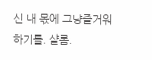신 내 몫에 그냥즐거워 하기를. 샬롬.